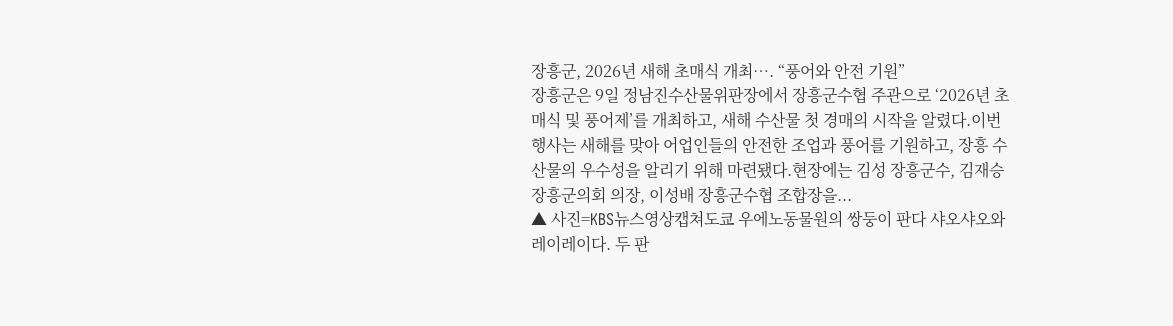장흥군, 2026년 새해 초매식 개최…. “풍어와 안전 기원”
장흥군은 9일 정남진수산물위판장에서 장흥군수협 주관으로 ‘2026년 초매식 및 풍어제’를 개최하고, 새해 수산물 첫 경매의 시작을 알렸다.이번 행사는 새해를 맞아 어업인들의 안전한 조업과 풍어를 기원하고, 장흥 수산물의 우수성을 알리기 위해 마련됐다.현장에는 김성 장흥군수, 김재승 장흥군의회 의장, 이성배 장흥군수협 조합장을...
▲ 사진=KBS뉴스영상캡쳐도쿄 우에노동물원의 쌍둥이 판다 샤오샤오와 레이레이다. 두 판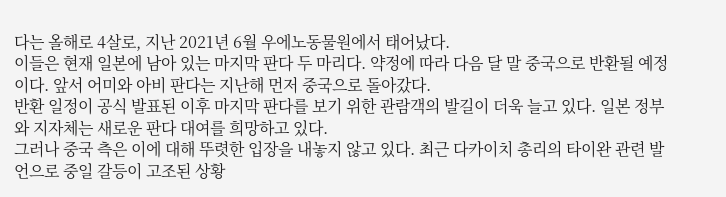다는 올해로 4살로, 지난 2021년 6월 우에노동물원에서 태어났다.
이들은 현재 일본에 남아 있는 마지막 판다 두 마리다. 약정에 따라 다음 달 말 중국으로 반환될 예정이다. 앞서 어미와 아비 판다는 지난해 먼저 중국으로 돌아갔다.
반환 일정이 공식 발표된 이후 마지막 판다를 보기 위한 관람객의 발길이 더욱 늘고 있다. 일본 정부와 지자체는 새로운 판다 대여를 희망하고 있다.
그러나 중국 측은 이에 대해 뚜렷한 입장을 내놓지 않고 있다. 최근 다카이치 총리의 타이완 관련 발언으로 중일 갈등이 고조된 상황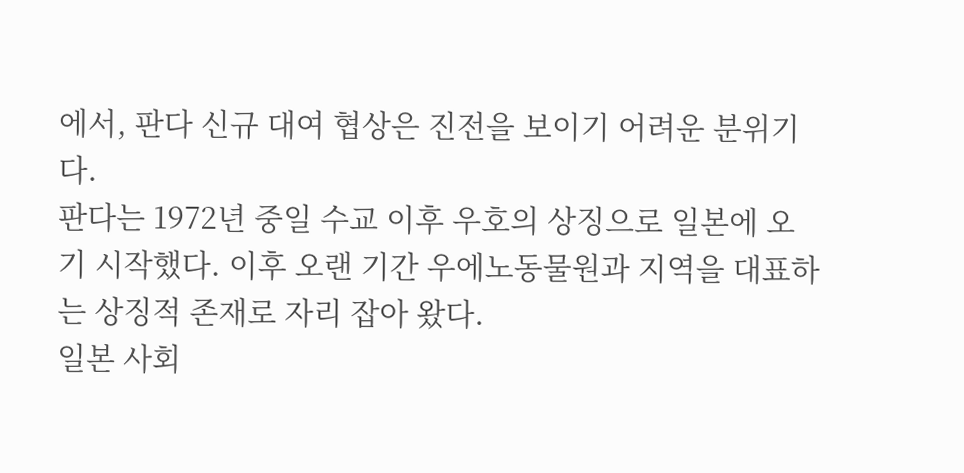에서, 판다 신규 대여 협상은 진전을 보이기 어려운 분위기다.
판다는 1972년 중일 수교 이후 우호의 상징으로 일본에 오기 시작했다. 이후 오랜 기간 우에노동물원과 지역을 대표하는 상징적 존재로 자리 잡아 왔다.
일본 사회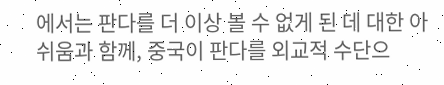에서는 판다를 더 이상 볼 수 없게 된 데 대한 아쉬움과 함께, 중국이 판다를 외교적 수단으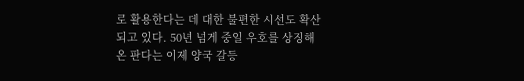로 활용한다는 데 대한 불편한 시선도 확산되고 있다. 50년 넘게 중일 우호를 상징해 온 판다는 이제 양국 갈등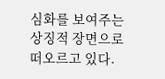심화를 보여주는 상징적 장면으로 떠오르고 있다.